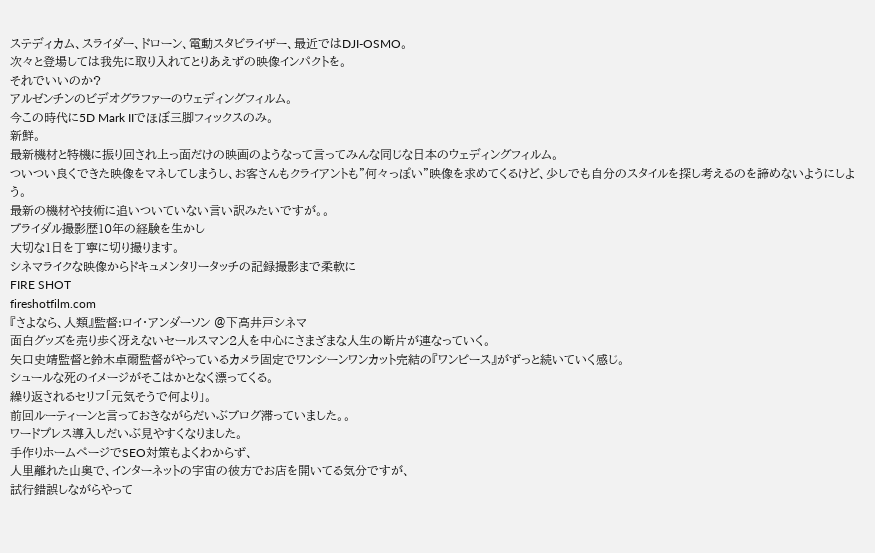ステディカム、スライダー、ドローン、電動スタビライザー、最近ではDJI-OSMO。
次々と登場しては我先に取り入れてとりあえずの映像インパクトを。
それでいいのか?
アルゼンチンのビデオグラファーのウェディングフィルム。
今この時代に5D Mark IIでほぼ三脚フィックスのみ。
新鮮。
最新機材と特機に振り回され上っ面だけの映画のようなって言ってみんな同じな日本のウェディングフィルム。
ついつい良くできた映像をマネしてしまうし、お客さんもクライアントも”何々っぽい”映像を求めてくるけど、少しでも自分のスタイルを探し考えるのを諦めないようにしよう。
最新の機材や技術に追いついていない言い訳みたいですが。。
ブライダル撮影歴10年の経験を生かし
大切な1日を丁寧に切り撮ります。
シネマライクな映像からドキュメンタリータッチの記録撮影まで柔軟に
FIRE SHOT
fireshotfilm.com
『さよなら、人類』監督:ロイ・アンダーソン @下高井戸シネマ
面白グッズを売り歩く冴えないセールスマン2人を中心にさまざまな人生の断片が連なっていく。
矢口史靖監督と鈴木卓爾監督がやっているカメラ固定でワンシーンワンカット完結の『ワンピース』がずっと続いていく感じ。
シュールな死のイメージがそこはかとなく漂ってくる。
繰り返されるセリフ「元気そうで何より」。
前回ルーティーンと言っておきながらだいぶブログ滞っていました。。
ワードプレス導入しだいぶ見やすくなりました。
手作りホームページでSEO対策もよくわからず、
人里離れた山奥で、インターネットの宇宙の彼方でお店を開いてる気分ですが、
試行錯誤しながらやって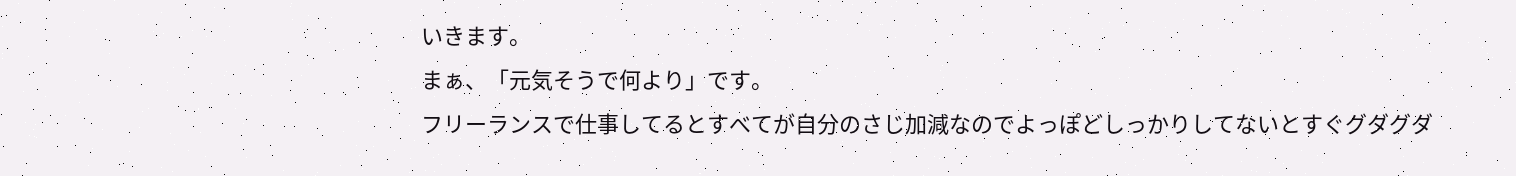いきます。
まぁ、「元気そうで何より」です。
フリーランスで仕事してるとすべてが自分のさじ加減なのでよっぽどしっかりしてないとすぐグダグダ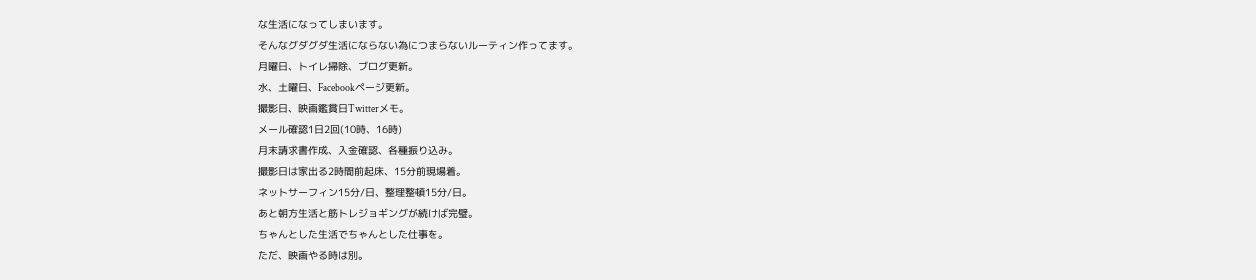な生活になってしまいます。
そんなグダグダ生活にならない為につまらないルーティン作ってます。
月曜日、トイレ掃除、ブログ更新。
水、土曜日、Facebookページ更新。
撮影日、映画鑑賞日Twitterメモ。
メール確認1日2回(10時、16時)
月末請求書作成、入金確認、各種振り込み。
撮影日は家出る2時間前起床、15分前現場着。
ネットサーフィン15分/日、整理整頓15分/日。
あと朝方生活と筋トレジョギングが続けば完璧。
ちゃんとした生活でちゃんとした仕事を。
ただ、映画やる時は別。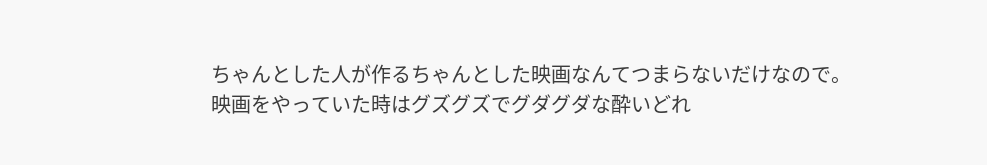ちゃんとした人が作るちゃんとした映画なんてつまらないだけなので。
映画をやっていた時はグズグズでグダグダな酔いどれ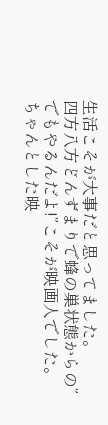生活こそが大事だと思ってました。
四方八方どんずまりで蜂の巣状態からの”でもやるんだよ!”こそが映画人でした。
ちゃんとした映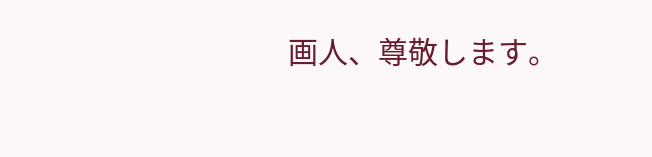画人、尊敬します。